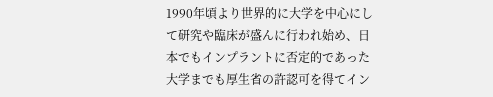1990年頃より世界的に大学を中心にして研究や臨床が盛んに行われ始め、日本でもインプラントに否定的であった大学までも厚生省の許認可を得てイン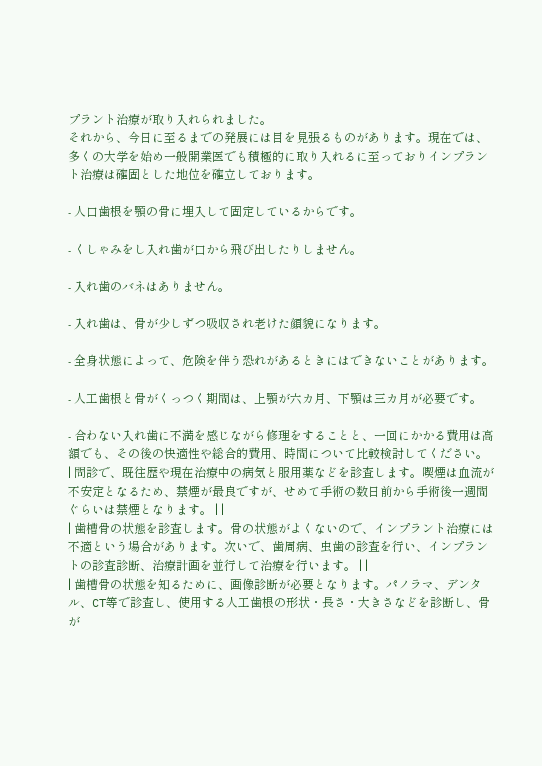プラント治療が取り入れられました。
それから、今日に至るまでの発展には目を見張るものがあります。現在では、多くの大学を始め一般開業医でも積極的に取り入れるに至っておりインプラント治療は確固とした地位を確立しております。

- 人口歯根を顎の骨に埋入して固定しているからです。

- くしゃみをし入れ歯が口から飛び出したりしません。

- 入れ歯のバネはありません。

- 入れ歯は、骨が少しずつ吸収され老けた顔貌になります。

- 全身状態によって、危険を伴う恐れがあるときにはできないことがあります。

- 人工歯根と骨がくっつく期間は、上顎が六カ月、下顎は三カ月が必要です。

- 合わない入れ歯に不満を感じながら修理をすることと、一回にかかる費用は高額でも、その後の快適性や総合的費用、時間について比較検討してください。
| 問診で、既往歴や現在治療中の病気と服用薬などを診査します。喫煙は血流が不安定となるため、禁煙が最良ですが、せめて手術の数日前から手術後一週間ぐらいは禁煙となります。 | |
| 歯槽骨の状態を診査します。骨の状態がよくないので、インプラント治療には不適という場合があります。次いで、歯周病、虫歯の診査を行い、インプラントの診査診断、治療計画を並行して治療を行います。 | |
| 歯槽骨の状態を知るために、画像診断が必要となります。パノラマ、デンタル、CT等で診査し、使用する人工歯根の形状・長さ・大きさなどを診断し、骨が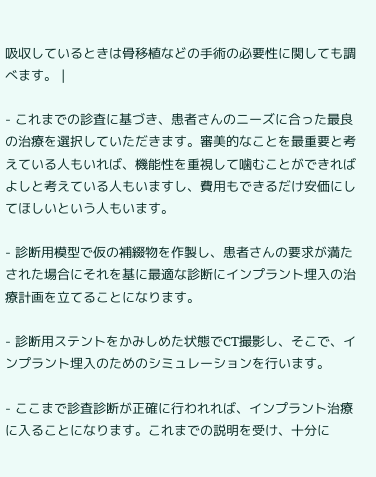吸収しているときは骨移植などの手術の必要性に関しても調べます。 |

- これまでの診査に基づき、患者さんのニーズに合った最良の治療を選択していただきます。審美的なことを最重要と考えている人もいれば、機能性を重視して噛むことができればよしと考えている人もいますし、費用もできるだけ安価にしてほしいという人もいます。

- 診断用模型で仮の補綴物を作製し、患者さんの要求が満たされた場合にそれを基に最適な診断にインプラント埋入の治療計画を立てることになります。

- 診断用ステントをかみしめた状態でCT撮影し、そこで、インプラント埋入のためのシミュレーションを行います。

- ここまで診査診断が正確に行われれば、インプラント治療に入ることになります。これまでの説明を受け、十分に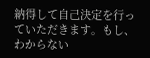納得して自己決定を行っていただきます。もし、わからない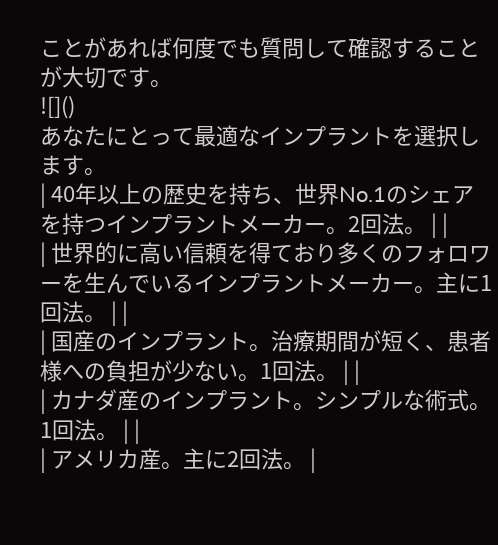ことがあれば何度でも質問して確認することが大切です。
![]()
あなたにとって最適なインプラントを選択します。
| 40年以上の歴史を持ち、世界No.1のシェアを持つインプラントメーカー。2回法。 | |
| 世界的に高い信頼を得ており多くのフォロワーを生んでいるインプラントメーカー。主に1回法。 | |
| 国産のインプラント。治療期間が短く、患者様への負担が少ない。1回法。 | |
| カナダ産のインプラント。シンプルな術式。1回法。 | |
| アメリカ産。主に2回法。 |